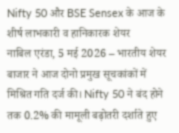Nifty 50 और BSE Sensex के आज के शीर्ष लाभकारी व हानिकारक शेयर
नाबिल एरंडा, 5 मई 2026 – भारतीय शेयर बाजार ने आज दोनो प्रमुख सूचकांकों में मिश्रित गति दर्ज की। Nifty 50 ने बंद होने तक 0.2% की मामूली बढ़ोतरी दर्शाते हुए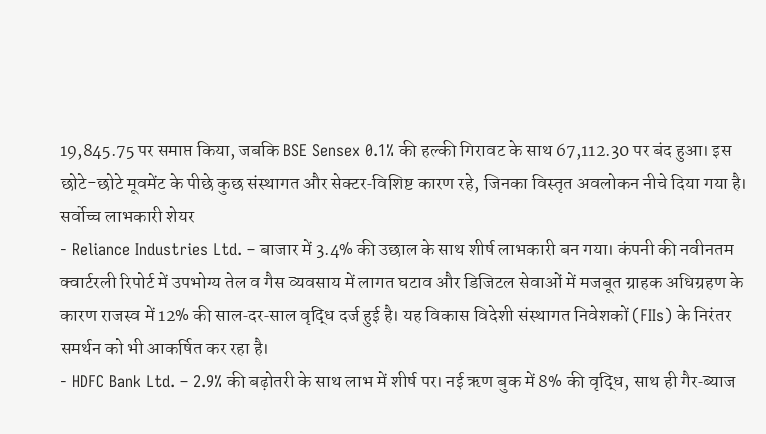19,845.75 पर समाप्त किया, जबकि BSE Sensex 0.1% की हल्की गिरावट के साथ 67,112.30 पर बंद हुआ। इस छोटे-छोटे मूवमेंट के पीछे कुछ संस्थागत और सेक्टर‑विशिष्ट कारण रहे, जिनका विस्तृत अवलोकन नीचे दिया गया है।
सर्वोच्च लाभकारी शेयर
- Reliance Industries Ltd. – बाजार में 3.4% की उछाल के साथ शीर्ष लाभकारी बन गया। कंपनी की नवीनतम क्वार्टरली रिपोर्ट में उपभोग्य तेल व गैस व्यवसाय में लागत घटाव और डिजिटल सेवाओं में मजबूत ग्राहक अधिग्रहण के कारण राजस्व में 12% की साल‑दर‑साल वृद्धि दर्ज हुई है। यह विकास विदेशी संस्थागत निवेशकों (FIIs) के निरंतर समर्थन को भी आकर्षित कर रहा है।
- HDFC Bank Ltd. – 2.9% की बढ़ोतरी के साथ लाभ में शीर्ष पर। नई ऋण बुक में 8% की वृद्धि, साथ ही गैर‑ब्याज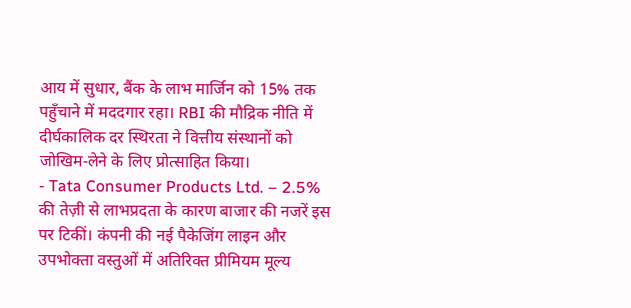आय में सुधार, बैंक के लाभ मार्जिन को 15% तक पहुँचाने में मददगार रहा। RBI की मौद्रिक नीति में दीर्घकालिक दर स्थिरता ने वित्तीय संस्थानों को जोखिम‑लेने के लिए प्रोत्साहित किया।
- Tata Consumer Products Ltd. – 2.5% की तेज़ी से लाभप्रदता के कारण बाजार की नजरें इस पर टिकीं। कंपनी की नई पैकेजिंग लाइन और उपभोक्ता वस्तुओं में अतिरिक्त प्रीमियम मूल्य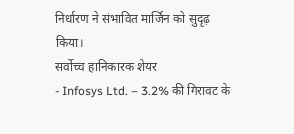निर्धारण ने संभावित मार्जिन को सुदृढ़ किया।
सर्वोच्च हानिकारक शेयर
- Infosys Ltd. – 3.2% की गिरावट के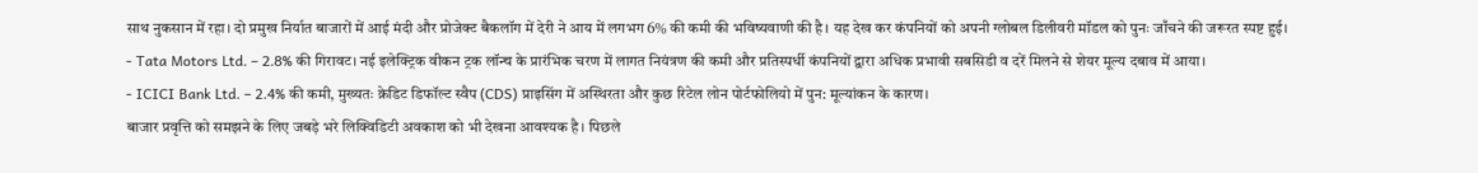साथ नुकसान में रहा। दो प्रमुख निर्यात बाजारों में आई मंदी और प्रोजेक्ट बैकलॉग में देरी ने आय में लगभग 6% की कमी की भविष्यवाणी की है। यह देख कर कंपनियों को अपनी ग्लोबल डिलीवरी मॉडल को पुनः जाँचने की जरूरत स्पष्ट हुई।
- Tata Motors Ltd. – 2.8% की गिरावट। नई इलेक्ट्रिक वीकन ट्रक लॉन्च के प्रारंभिक चरण में लागत नियंत्रण की कमी और प्रतिस्पर्धी कंपनियों द्वारा अधिक प्रभावी सबसिडी व दरें मिलने से शेयर मूल्य दबाव में आया।
- ICICI Bank Ltd. – 2.4% की कमी, मुख्यतः क्रेडिट डिफॉल्ट स्वैप (CDS) प्राइसिंग में अस्थिरता और कुछ रिटेल लोन पोर्टफोलियो में पुन: मूल्यांकन के कारण।
बाजार प्रवृत्ति को समझने के लिए जबड़े भरे लिक्विडिटी अवकाश को भी देखना आवश्यक है। पिछले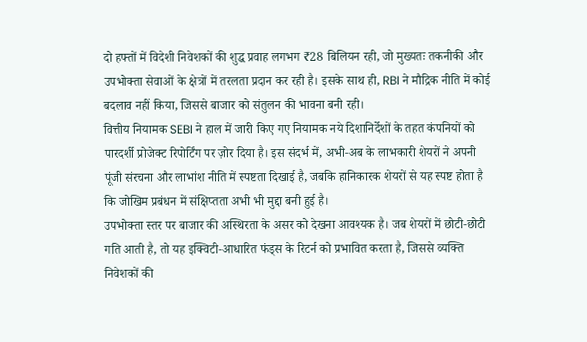दो हफ्तों में विदेशी निवेशकों की शुद्ध प्रवाह लगभग ₹28 बिलियन रही, जो मुख्यतः तकनीकी और उपभोक्ता सेवाओं के क्षेत्रों में तरलता प्रदान कर रही है। इसके साथ ही, RBI ने मौद्रिक नीति में कोई बदलाव नहीं किया, जिससे बाजार को संतुलन की भावना बनी रही।
वित्तीय नियामक SEBI ने हाल में जारी किए गए नियामक नये दिशानिर्देशों के तहत कंपनियों को पारदर्शी प्रोजेक्ट रिपोर्टिंग पर ज़ोर दिया है। इस संदर्भ में, अभी‑अब के लाभकारी शेयरों ने अपनी पूंजी संरचना और लाभांश नीति में स्पष्टता दिखाई है, जबकि हानिकारक शेयरों से यह स्पष्ट होता है कि जोखिम प्रबंधन में संक्षिप्तता अभी भी मुद्दा बनी हुई है।
उपभोक्ता स्तर पर बाजार की अस्थिरता के असर को देखना आवश्यक है। जब शेयरों में छोटी‑छोटी गति आती है, तो यह इक्विटी‑आधारित फंड्स के रिटर्न को प्रभावित करता है, जिससे व्यक्ति निवेशकों की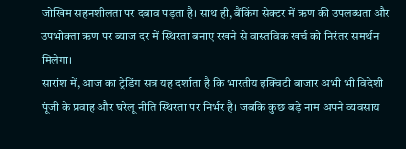जोखिम सहनशीलता पर दबाव पड़ता है। साथ ही, बैंकिंग सेक्टर में ऋण की उपलब्धता और उपभोक्ता ऋण पर ब्याज दर में स्थिरता बनाए रखने से वास्तविक खर्च को निरंतर समर्थन मिलेगा।
सारांश में, आज का ट्रेडिंग सत्र यह दर्शाता है कि भारतीय इक्विटी बाजार अभी भी विदेशी पूंजी के प्रवाह और घरेलू नीति स्थिरता पर निर्भर है। जबकि कुछ बड़े नाम अपने व्यवसाय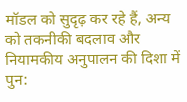मॉडल को सुदृढ़ कर रहे हैं, अन्य को तकनीकी बदलाव और नियामकीय अनुपालन की दिशा में पुन: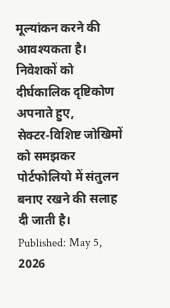मूल्यांकन करने की आवश्यकता है। निवेशकों को दीर्घकालिक दृष्टिकोण अपनाते हुए, सेक्टर‑विशिष्ट जोखिमों को समझकर पोर्टफोलियो में संतुलन बनाए रखने की सलाह दी जाती है।
Published: May 5, 2026